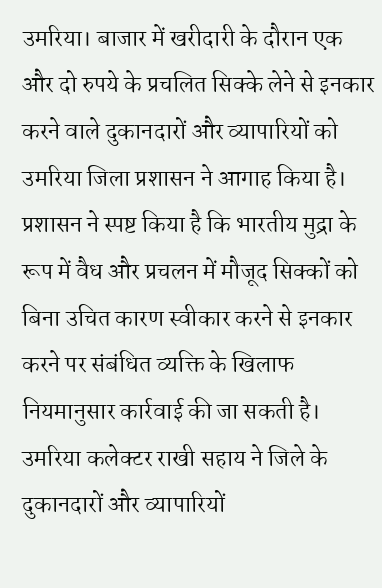उमरिया। बाजार में खरीदारी के दौरान एक और दो रुपये के प्रचलित सिक्के लेने से इनकार करने वाले दुकानदारों और व्यापारियों को उमरिया जिला प्रशासन ने आगाह किया है। प्रशासन ने स्पष्ट किया है कि भारतीय मुद्रा के रूप में वैध और प्रचलन में मौजूद सिक्कों को बिना उचित कारण स्वीकार करने से इनकार करने पर संबंधित व्यक्ति के खिलाफ नियमानुसार कार्रवाई की जा सकती है।
उमरिया कलेक्टर राखी सहाय ने जिले के दुकानदारों और व्यापारियों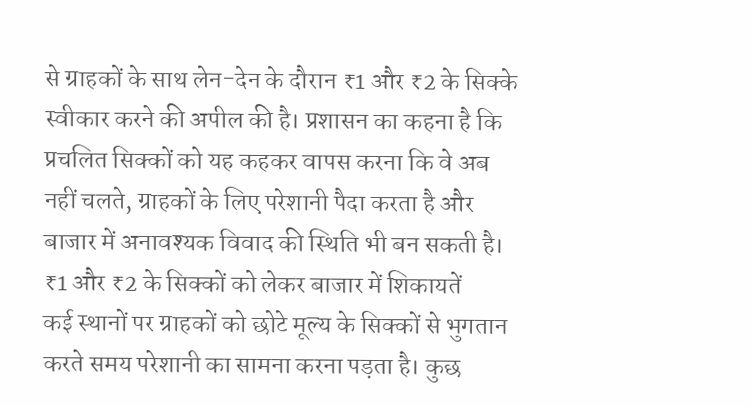से ग्राहकों के साथ लेन-देन के दौरान ₹1 और ₹2 के सिक्के स्वीकार करने की अपील की है। प्रशासन का कहना है कि प्रचलित सिक्कों को यह कहकर वापस करना कि वे अब नहीं चलते, ग्राहकों के लिए परेशानी पैदा करता है और बाजार में अनावश्यक विवाद की स्थिति भी बन सकती है।
₹1 और ₹2 के सिक्कों को लेकर बाजार में शिकायतें
कई स्थानों पर ग्राहकों को छोटे मूल्य के सिक्कों से भुगतान करते समय परेशानी का सामना करना पड़ता है। कुछ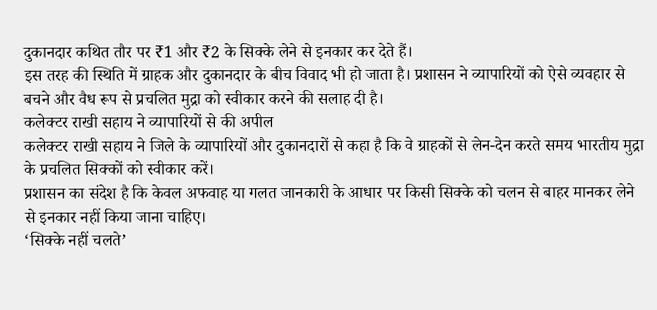दुकानदार कथित तौर पर ₹1 और ₹2 के सिक्के लेने से इनकार कर देते हैं।
इस तरह की स्थिति में ग्राहक और दुकानदार के बीच विवाद भी हो जाता है। प्रशासन ने व्यापारियों को ऐसे व्यवहार से बचने और वैध रूप से प्रचलित मुद्रा को स्वीकार करने की सलाह दी है।
कलेक्टर राखी सहाय ने व्यापारियों से की अपील
कलेक्टर राखी सहाय ने जिले के व्यापारियों और दुकानदारों से कहा है कि वे ग्राहकों से लेन-देन करते समय भारतीय मुद्रा के प्रचलित सिक्कों को स्वीकार करें।
प्रशासन का संदेश है कि केवल अफवाह या गलत जानकारी के आधार पर किसी सिक्के को चलन से बाहर मानकर लेने से इनकार नहीं किया जाना चाहिए।
‘सिक्के नहीं चलते’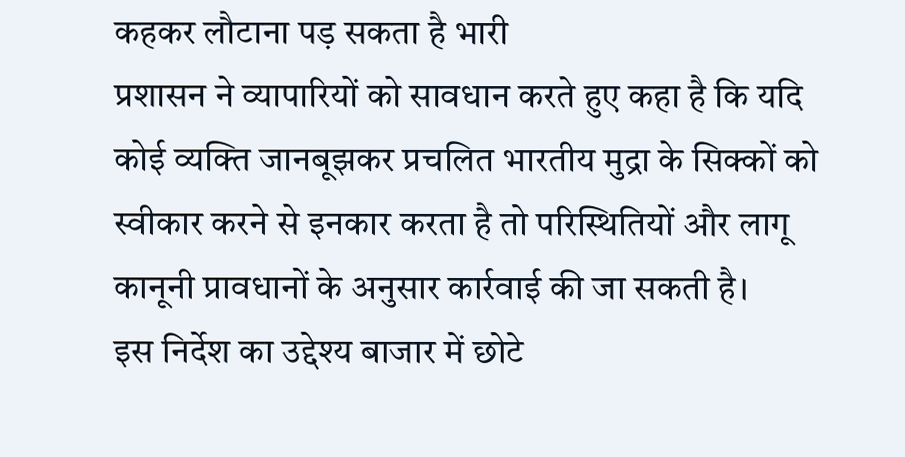कहकर लौटाना पड़ सकता है भारी
प्रशासन ने व्यापारियों को सावधान करते हुए कहा है कि यदि कोई व्यक्ति जानबूझकर प्रचलित भारतीय मुद्रा के सिक्कों को स्वीकार करने से इनकार करता है तो परिस्थितियों और लागू कानूनी प्रावधानों के अनुसार कार्रवाई की जा सकती है।
इस निर्देश का उद्देश्य बाजार में छोटे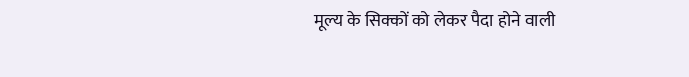मूल्य के सिक्कों को लेकर पैदा होने वाली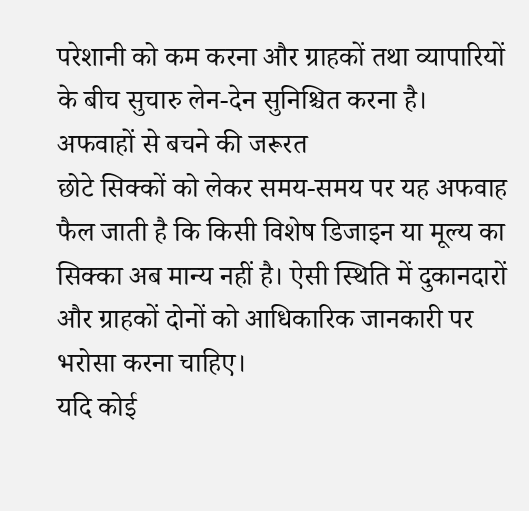परेशानी को कम करना और ग्राहकों तथा व्यापारियों के बीच सुचारु लेन-देन सुनिश्चित करना है।
अफवाहों से बचने की जरूरत
छोटे सिक्कों को लेकर समय-समय पर यह अफवाह फैल जाती है कि किसी विशेष डिजाइन या मूल्य का सिक्का अब मान्य नहीं है। ऐसी स्थिति में दुकानदारों और ग्राहकों दोनों को आधिकारिक जानकारी पर भरोसा करना चाहिए।
यदि कोई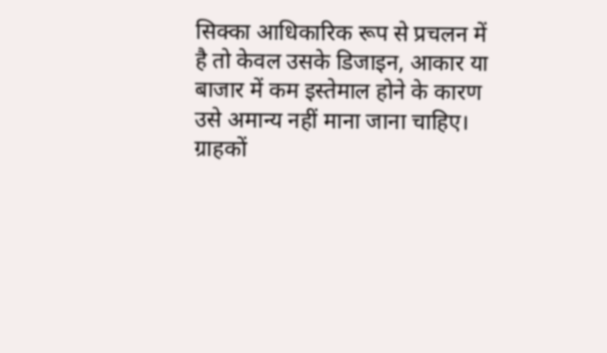सिक्का आधिकारिक रूप से प्रचलन में है तो केवल उसके डिजाइन, आकार या बाजार में कम इस्तेमाल होने के कारण उसे अमान्य नहीं माना जाना चाहिए।
ग्राहकों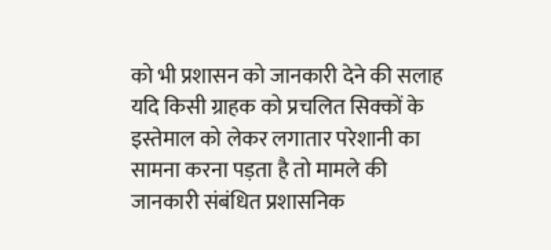को भी प्रशासन को जानकारी देने की सलाह
यदि किसी ग्राहक को प्रचलित सिक्कों के इस्तेमाल को लेकर लगातार परेशानी का सामना करना पड़ता है तो मामले की जानकारी संबंधित प्रशासनिक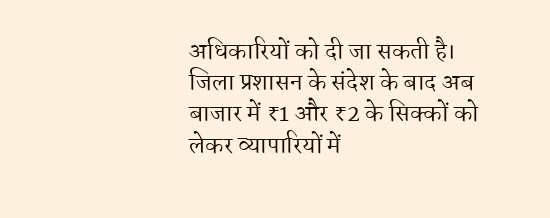अधिकारियों को दी जा सकती है।
जिला प्रशासन के संदेश के बाद अब बाजार में ₹1 और ₹2 के सिक्कों को लेकर व्यापारियों में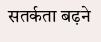सतर्कता बढ़ने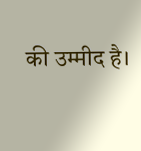की उम्मीद है।